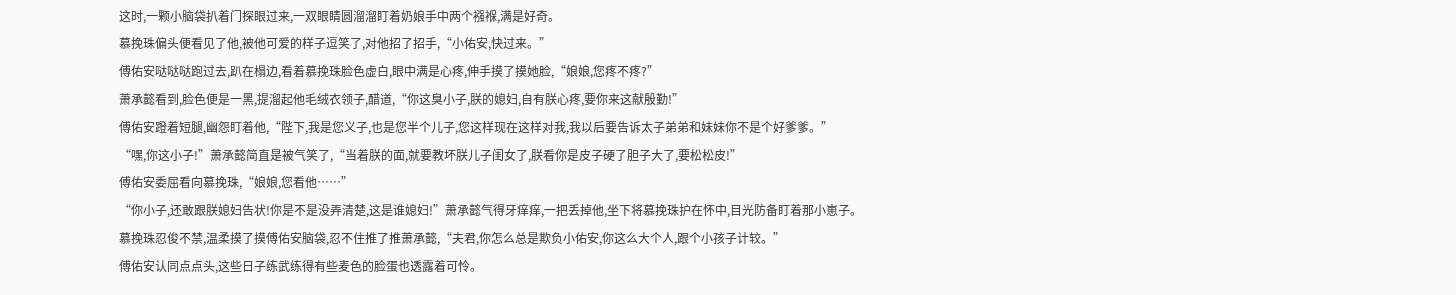这时,一颗小脑袋扒着门探眼过来,一双眼睛圆溜溜盯着奶娘手中两个襁褓,满是好奇。
慕挽珠偏头便看见了他,被他可爱的样子逗笑了,对他招了招手,“小佑安,快过来。”
傅佑安哒哒哒跑过去,趴在榻边,看着慕挽珠脸色虚白,眼中满是心疼,伸手摸了摸她脸,“娘娘,您疼不疼?”
萧承懿看到,脸色便是一黑,提溜起他毛绒衣领子,醋道,“你这臭小子,朕的媳妇,自有朕心疼,要你来这献殷勤!”
傅佑安蹬着短腿,幽怨盯着他,“陛下,我是您义子,也是您半个儿子,您这样现在这样对我,我以后要告诉太子弟弟和妹妹你不是个好爹爹。”
“嘿,你这小子!”萧承懿简直是被气笑了,“当着朕的面,就要教坏朕儿子闺女了,朕看你是皮子硬了胆子大了,要松松皮!”
傅佑安委屈看向慕挽珠,“娘娘,您看他……”
“你小子,还敢跟朕媳妇告状!你是不是没弄清楚,这是谁媳妇!”萧承懿气得牙痒痒,一把丢掉他,坐下将慕挽珠护在怀中,目光防备盯着那小崽子。
慕挽珠忍俊不禁,温柔摸了摸傅佑安脑袋,忍不住推了推萧承懿,“夫君,你怎么总是欺负小佑安,你这么大个人,跟个小孩子计较。”
傅佑安认同点点头,这些日子练武练得有些麦色的脸蛋也透露着可怜。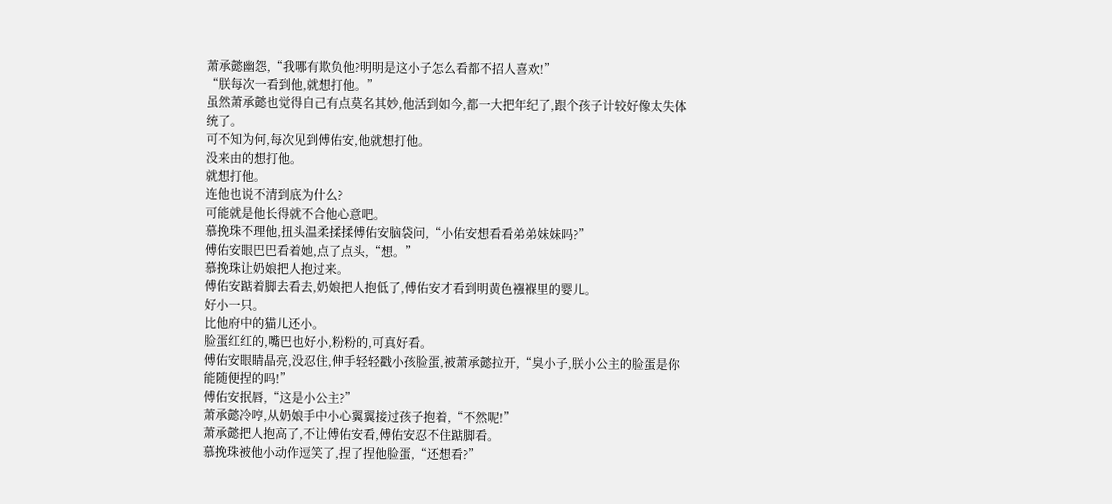萧承懿幽怨,“我哪有欺负他?明明是这小子怎么看都不招人喜欢!”
“朕每次一看到他,就想打他。”
虽然萧承懿也觉得自己有点莫名其妙,他活到如今,都一大把年纪了,跟个孩子计较好像太失体统了。
可不知为何,每次见到傅佑安,他就想打他。
没来由的想打他。
就想打他。
连他也说不清到底为什么?
可能就是他长得就不合他心意吧。
慕挽珠不理他,扭头温柔揉揉傅佑安脑袋问,“小佑安想看看弟弟妹妹吗?”
傅佑安眼巴巴看着她,点了点头,“想。”
慕挽珠让奶娘把人抱过来。
傅佑安踮着脚去看去,奶娘把人抱低了,傅佑安才看到明黄色襁褓里的婴儿。
好小一只。
比他府中的猫儿还小。
脸蛋红红的,嘴巴也好小,粉粉的,可真好看。
傅佑安眼睛晶亮,没忍住,伸手轻轻戳小孩脸蛋,被萧承懿拉开,“臭小子,朕小公主的脸蛋是你能随便捏的吗!”
傅佑安抿唇,“这是小公主?”
萧承懿冷哼,从奶娘手中小心翼翼接过孩子抱着,“不然呢!”
萧承懿把人抱高了,不让傅佑安看,傅佑安忍不住踮脚看。
慕挽珠被他小动作逗笑了,捏了捏他脸蛋,“还想看?”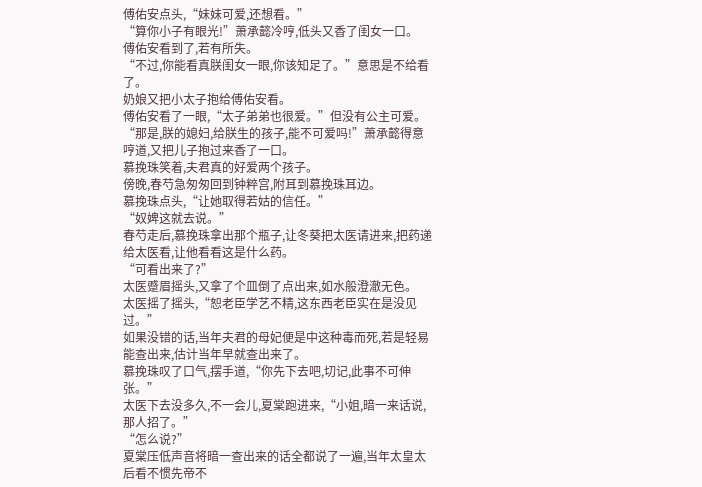傅佑安点头,“妹妹可爱,还想看。”
“算你小子有眼光!”萧承懿冷哼,低头又香了闺女一口。
傅佑安看到了,若有所失。
“不过,你能看真朕闺女一眼,你该知足了。”意思是不给看了。
奶娘又把小太子抱给傅佑安看。
傅佑安看了一眼,“太子弟弟也很爱。”但没有公主可爱。
“那是,朕的媳妇,给朕生的孩子,能不可爱吗!”萧承懿得意哼道,又把儿子抱过来香了一口。
慕挽珠笑着,夫君真的好爱两个孩子。
傍晚,春芍急匆匆回到钟粹宫,附耳到慕挽珠耳边。
慕挽珠点头,“让她取得若姑的信任。”
“奴婢这就去说。”
春芍走后,慕挽珠拿出那个瓶子,让冬葵把太医请进来,把药递给太医看,让他看看这是什么药。
“可看出来了?”
太医蹙眉摇头,又拿了个皿倒了点出来,如水般澄澈无色。
太医摇了摇头,“恕老臣学艺不精,这东西老臣实在是没见过。”
如果没错的话,当年夫君的母妃便是中这种毒而死,若是轻易能查出来,估计当年早就查出来了。
慕挽珠叹了口气,摆手道,“你先下去吧,切记,此事不可伸张。”
太医下去没多久,不一会儿,夏棠跑进来,“小姐,暗一来话说,那人招了。”
“怎么说?”
夏棠压低声音将暗一查出来的话全都说了一遍,当年太皇太后看不惯先帝不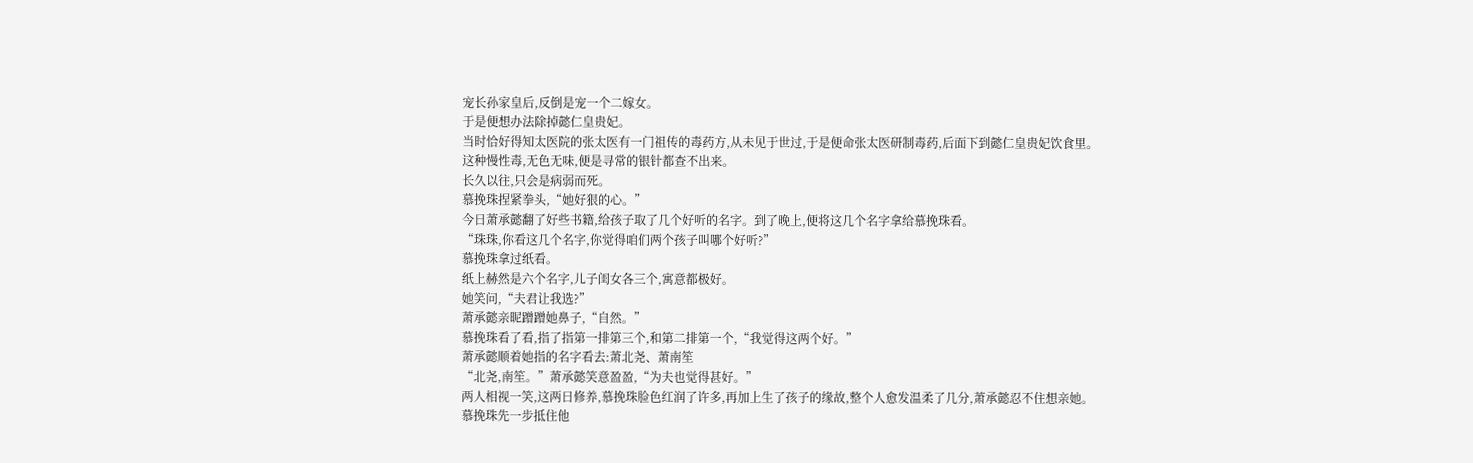宠长孙家皇后,反倒是宠一个二嫁女。
于是便想办法除掉懿仁皇贵妃。
当时恰好得知太医院的张太医有一门祖传的毒药方,从未见于世过,于是便命张太医研制毒药,后面下到懿仁皇贵妃饮食里。
这种慢性毒,无色无味,便是寻常的银针都查不出来。
长久以往,只会是病弱而死。
慕挽珠捏紧拳头,“她好狠的心。”
今日萧承懿翻了好些书籍,给孩子取了几个好听的名字。到了晚上,便将这几个名字拿给慕挽珠看。
“珠珠,你看这几个名字,你觉得咱们两个孩子叫哪个好听?”
慕挽珠拿过纸看。
纸上赫然是六个名字,儿子闺女各三个,寓意都极好。
她笑问,“夫君让我选?”
萧承懿亲昵蹭蹭她鼻子,“自然。”
慕挽珠看了看,指了指第一排第三个,和第二排第一个,“我觉得这两个好。”
萧承懿顺着她指的名字看去:萧北尧、萧南笙
“北尧,南笙。”萧承懿笑意盈盈,“为夫也觉得甚好。”
两人相视一笑,这两日修养,慕挽珠脸色红润了许多,再加上生了孩子的缘故,整个人愈发温柔了几分,萧承懿忍不住想亲她。
慕挽珠先一步抵住他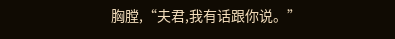胸膛,“夫君,我有话跟你说。”